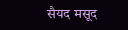सैयद मसूद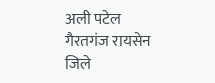अली पटेल गैरतगंज रायसेन
जिले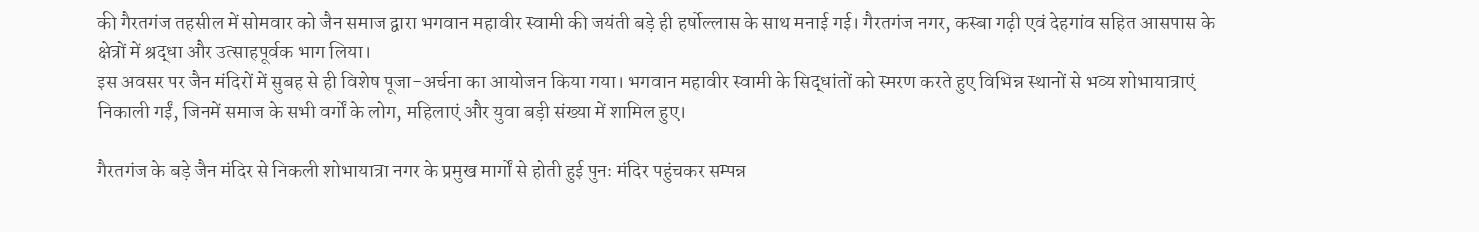की गैरतगंज तहसील में सोमवार को जैन समाज द्वारा भगवान महावीर स्वामी की जयंती बड़े ही हर्षोल्लास के साथ मनाई गई। गैरतगंज नगर, कस्बा गढ़ी एवं देहगांव सहित आसपास के क्षेत्रों में श्रद्धा और उत्साहपूर्वक भाग लिया।
इस अवसर पर जैन मंदिरों में सुबह से ही विशेष पूजा-अर्चना का आयोजन किया गया। भगवान महावीर स्वामी के सिद्धांतों को स्मरण करते हुए विभिन्न स्थानों से भव्य शोभायात्राएं निकाली गईं, जिनमें समाज के सभी वर्गों के लोग, महिलाएं और युवा बड़ी संख्या में शामिल हुए।

गैरतगंज के बड़े जैन मंदिर से निकली शोभायात्रा नगर के प्रमुख मार्गों से होती हुई पुनः मंदिर पहुंचकर सम्पन्न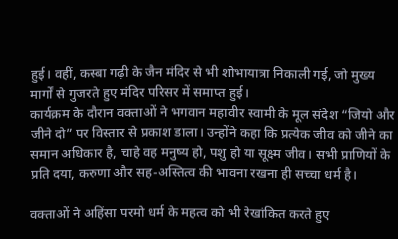हुई। वहीं, कस्बा गढ़ी के जैन मंदिर से भी शोभायात्रा निकाली गई, जो मुख्य मार्गों से गुजरते हुए मंदिर परिसर में समाप्त हुई।
कार्यक्रम के दौरान वक्ताओं ने भगवान महावीर स्वामी के मूल संदेश “जियो और जीने दो” पर विस्तार से प्रकाश डाला। उन्होंने कहा कि प्रत्येक जीव को जीने का समान अधिकार है, चाहे वह मनुष्य हो, पशु हो या सूक्ष्म जीव। सभी प्राणियों के प्रति दया, करुणा और सह-अस्तित्व की भावना रखना ही सच्चा धर्म है।

वक्ताओं ने अहिंसा परमो धर्म के महत्व को भी रेखांकित करते हुए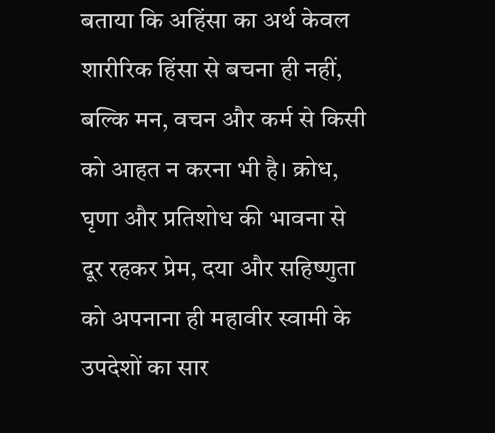बताया कि अहिंसा का अर्थ केवल शारीरिक हिंसा से बचना ही नहीं, बल्कि मन, वचन और कर्म से किसी को आहत न करना भी है। क्रोध, घृणा और प्रतिशोध की भावना से दूर रहकर प्रेम, दया और सहिष्णुता को अपनाना ही महावीर स्वामी के उपदेशों का सार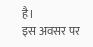है।
इस अवसर पर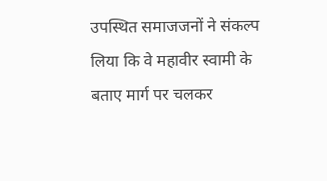उपस्थित समाजजनों ने संकल्प लिया कि वे महावीर स्वामी के बताए मार्ग पर चलकर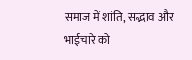समाज में शांति, सद्भाव और भाईचारे को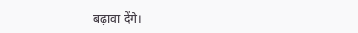बढ़ावा देंगे।